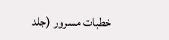خطبات مسرور (جلد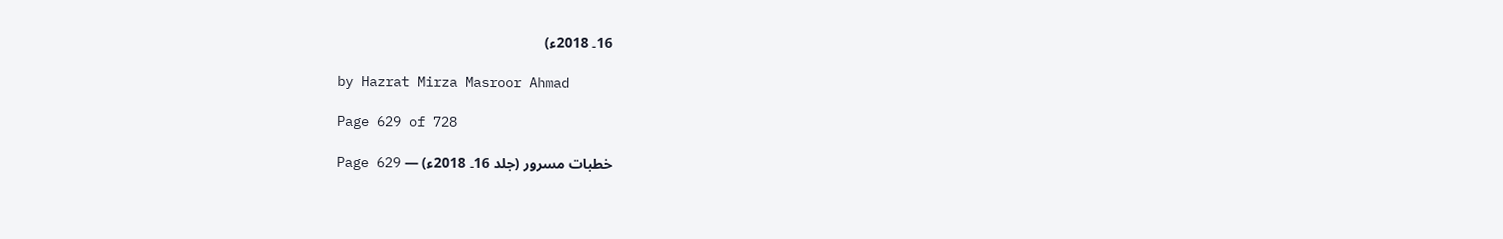16۔ 2018ء)

by Hazrat Mirza Masroor Ahmad

Page 629 of 728

خطبات مسرور (جلد 16۔ 2018ء) — Page 629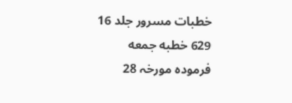خطبات مسرور جلد 16 629 خطبه جمعه فرمودہ مورخہ 28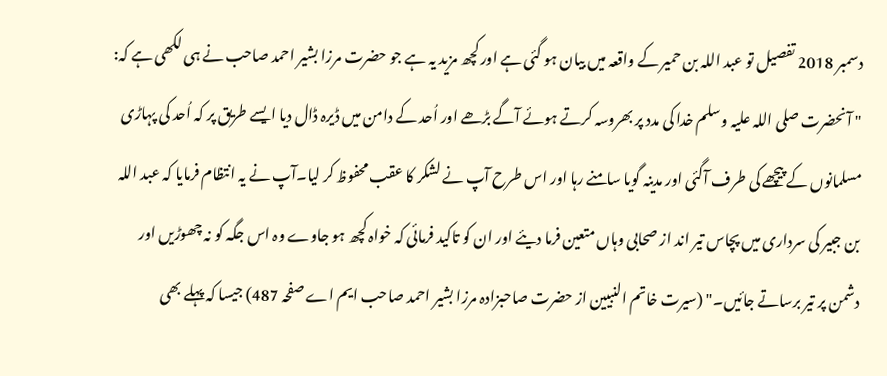دسمبر 2018 تفصیل تو عبد اللہ بن حمیر کے واقعہ میں بیان ہو گئی ہے اور کچھ مزید یہ ہے جو حضرت مرزا بشیر احمد صاحب نے ہی لکھی ہے کہ: " آنحضرت صلی اللہ علیہ وسلم خدا کی مدد پر بھروسہ کرتے ہوئے آگے بڑھے اور اُحد کے دامن میں ڈیرہ ڈال دیا ایسے طریق پر کہ اُحد کی پہاڑی مسلمانوں کے پیچھے کی طرف آگئی اور مدینہ گویا سامنے رہا اور اس طرح آپ نے لشکر کا عقب محفوظ کر لیا۔آپ نے یہ انتظام فرمایا کہ عبد اللہ بن جبیر کی سرداری میں پچاس تیر اند از صحابی وہاں متعین فرما دیئے اور ان کو تاکید فرمائی کہ خواہ کچھ ہو جاوے وہ اس جگہ کو نہ چھوڑیں اور دشمن پر تیر برساتے جائیں۔" (سیرت خاتم النبیین از حضرت صاحبزادہ مرزا بشیر احمد صاحب ایم اے صفحہ 487) جیسا کہ پہلے بھی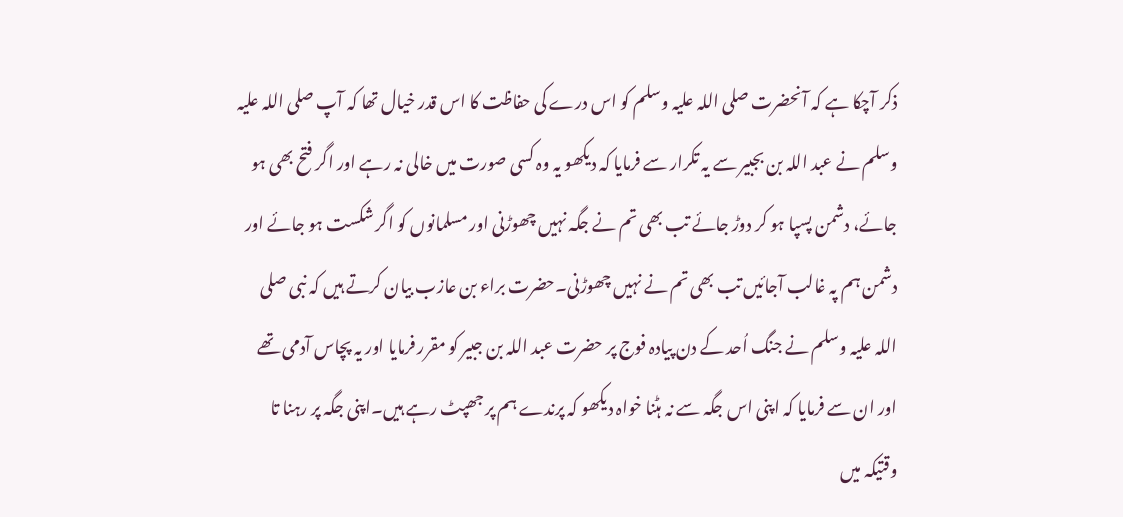ذکر آچکا ہے کہ آنحضرت صلی اللہ علیہ وسلم کو اس درے کی حفاظت کا اس قدر خیال تھا کہ آپ صلی اللہ علیہ وسلم نے عبد اللہ بن بجبیر سے یہ تکرار سے فرمایا کہ دیکھو یہ وہ کسی صورت میں خالی نہ رہے اور اگر فتح بھی ہو جائے، دشمن پسپا ہو کر دوڑ جائے تب بھی تم نے جگہ نہیں چھوڑنی اور مسلمانوں کو اگر شکست ہو جائے اور دشمن ہم پہ غالب آجائیں تب بھی تم نے نہیں چھوڑنی۔حضرت براء بن عازب بیان کرتے ہیں کہ نبی صلی اللہ علیہ وسلم نے جنگ اُحد کے دن پیادہ فوج پر حضرت عبد اللہ بن جبیر کو مقرر فرمایا اور یہ پچاس آدمی تھے اور ان سے فرمایا کہ اپنی اس جگہ سے نہ ہٹنا خواہ دیکھو کہ پرندے ہم پر جھپٹ رہے ہیں۔اپنی جگہ پر رہنا تا وقتیکہ میں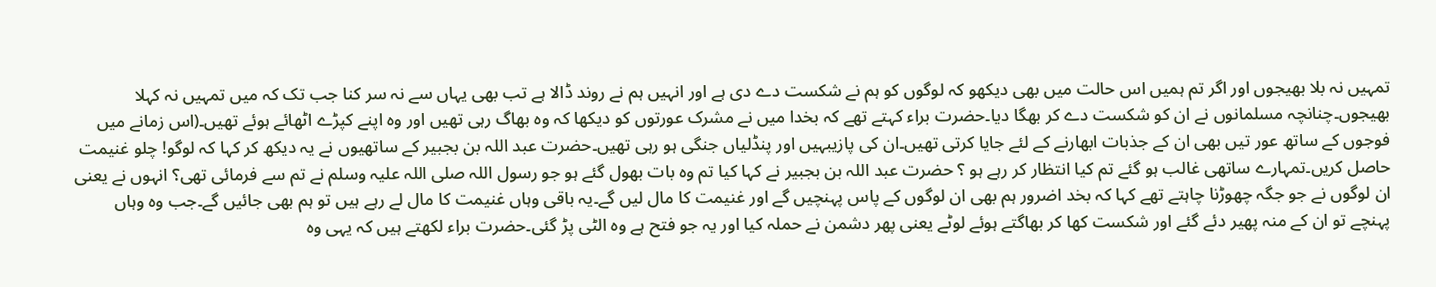تمہیں نہ بلا بھیجوں اور اگر تم ہمیں اس حالت میں بھی دیکھو کہ لوگوں کو ہم نے شکست دے دی ہے اور انہیں ہم نے روند ڈالا ہے تب بھی یہاں سے نہ سر کنا جب تک کہ میں تمہیں نہ کہلا بھیجوں۔چنانچہ مسلمانوں نے ان کو شکست دے کر بھگا دیا۔حضرت براء کہتے تھے کہ بخدا میں نے مشرک عورتوں کو دیکھا کہ وہ بھاگ رہی تھیں اور وہ اپنے کپڑے اٹھائے ہوئے تھیں۔(اس زمانے میں فوجوں کے ساتھ عور تیں بھی ان کے جذبات ابھارنے کے لئے جایا کرتی تھیں۔ان کی پازیبہیں اور پنڈلیاں جنگی ہو رہی تھیں۔حضرت عبد اللہ بن بجبیر کے ساتھیوں نے یہ دیکھ کر کہا کہ لوگو! چلو غنیمت حاصل کریں۔تمہارے ساتھی غالب ہو گئے تم کیا انتظار کر رہے ہو ؟ حضرت عبد اللہ بن بجبیر نے کہا کیا تم وہ بات بھول گئے ہو جو رسول اللہ صلی اللہ علیہ وسلم نے تم سے فرمائی تھی؟ انہوں نے یعنی ان لوگوں نے جو جگہ چھوڑنا چاہتے تھے کہا کہ بخد اضرور ہم بھی ان لوگوں کے پاس پہنچیں گے اور غنیمت کا مال لیں گے۔یہ باقی وہاں غنیمت کا مال لے رہے ہیں تو ہم بھی جائیں گے۔جب وہ وہاں پہنچے تو ان کے منہ پھیر دئے گئے اور شکست کھا کر بھاگتے ہوئے لوٹے یعنی پھر دشمن نے حملہ کیا اور یہ جو فتح ہے وہ الٹی پڑ گئی۔حضرت براء لکھتے ہیں کہ یہی وہ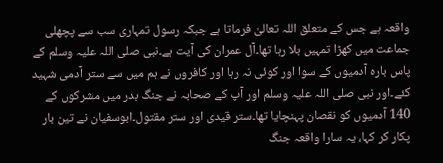واقعہ ہے جس کے متعلق اللہ تعالیٰ فرماتا ہے جبکہ رسول تمہاری سب سے پچھلی جماعت میں کھڑا تمہیں بلا رہا تھا۔آل عمران کی آیت ہے۔نبی صلی اللہ علیہ وسلم کے پاس بارہ آدمیوں کے سوا اور کوئی نہ رہا اور کافروں نے ہم میں سے ستر آدمی شہید کئے۔اور نبی صلی اللہ علیہ وسلم اور آپ کے صحابہ نے جنگ بدر میں مشرکوں کے 140 آدمیوں کو نقصان پہنچایا تھا۔ستر قیدی اور ستر مقتول۔ابوسفیان نے تین بار پکار کر کہا، یہ سارا واقعہ جنگ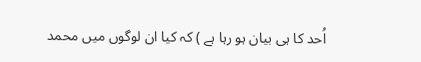اُحد کا ہی بیان ہو رہا ہے ) کہ کیا ان لوگوں میں محمد